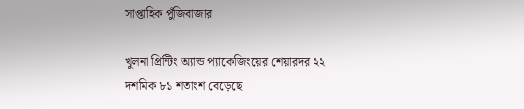সাপ্তাহিক পুঁজিবাজার

খুলনা প্রিন্টিং অ্যান্ড প্যাকেজিংয়ের শেয়ারদর ২২ দশমিক ৮১ শতাংশ বেড়েছে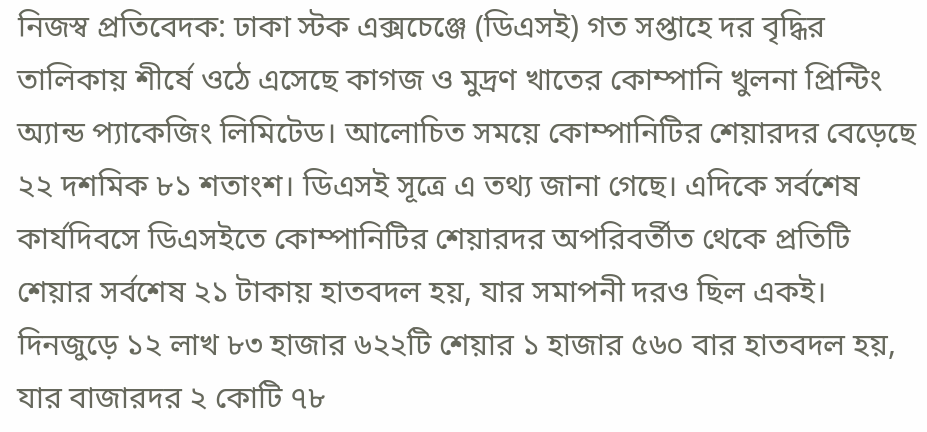নিজস্ব প্রতিবেদক: ঢাকা স্টক এক্সচেঞ্জে (ডিএসই) গত সপ্তাহে দর বৃদ্ধির তালিকায় শীর্ষে ওঠে এসেছে কাগজ ও মুদ্রণ খাতের কোম্পানি খুলনা প্রিন্টিং অ্যান্ড প্যাকেজিং লিমিটেড। আলোচিত সময়ে কোম্পানিটির শেয়ারদর বেড়েছে ২২ দশমিক ৮১ শতাংশ। ডিএসই সূত্রে এ তথ্য জানা গেছে। এদিকে সর্বশেষ কার্যদিবসে ডিএসইতে কোম্পানিটির শেয়ারদর অপরিবর্তীত থেকে প্রতিটি শেয়ার সর্বশেষ ২১ টাকায় হাতবদল হয়, যার সমাপনী দরও ছিল একই। দিনজুড়ে ১২ লাখ ৮৩ হাজার ৬২২টি শেয়ার ১ হাজার ৫৬০ বার হাতবদল হয়, যার বাজারদর ২ কোটি ৭৮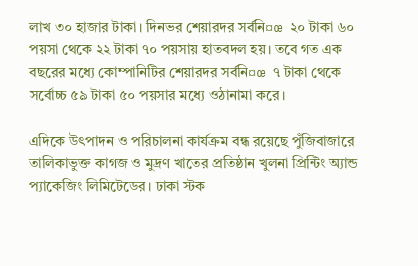লাখ ৩০ হাজার টাকা। দিনভর শেয়ারদর সর্বনি¤œ ২০ টাকা ৬০ পয়সা থেকে ২২ টাকা ৭০ পয়সায় হাতবদল হয়। তবে গত এক বছরের মধ্যে কোম্পানিটির শেয়ারদর সর্বনি¤œ ৭ টাকা থেকে সর্বোচ্চ ৫৯ টাকা ৫০ পয়সার মধ্যে ওঠানামা করে।

এদিকে উৎপাদন ও পরিচালনা কার্যক্রম বন্ধ রয়েছে পুঁজিবাজারে তালিকাভুক্ত কাগজ ও মুদ্রণ খাতের প্রতিষ্ঠান খুলনা প্রিন্টিং অ্যান্ড প্যাকেজিং লিমিটেডের। ঢাকা স্টক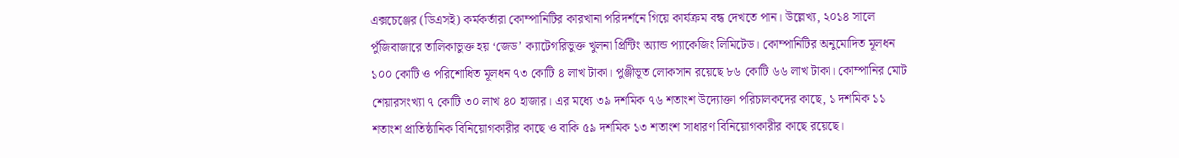এক্সচেঞ্জের (ডিএসই) কর্মকর্তারা কোম্পানিটির কারখানা পরিদর্শনে গিয়ে কার্যক্রম বন্ধ দেখতে পান। উল্লেখ্য, ২০১৪ সালে পুঁজিবাজারে তালিকাভুক্ত হয় ‘জেড’ ক্যাটেগরিভুক্ত খুলনা প্রিন্টিং অ্যান্ড প্যাকেজিং লিমিটেড। কোম্পানিটির অনুমোদিত মূলধন ১০০ কোটি ও পরিশোধিত মূলধন ৭৩ কোটি ৪ লাখ টাকা। পুঞ্জীভূত লোকসান রয়েছে ৮৬ কোটি ৬৬ লাখ টাকা। কোম্পানির মোট শেয়ারসংখ্যা ৭ কোটি ৩০ লাখ ৪০ হাজার। এর মধ্যে ৩৯ দশমিক ৭৬ শতাংশ উদ্যোক্তা পরিচালকদের কাছে, ১ দশমিক ১১ শতাংশ প্রাতিষ্ঠানিক বিনিয়োগকারীর কাছে ও বাকি ৫৯ দশমিক ১৩ শতাংশ সাধারণ বিনিয়োগকারীর কাছে রয়েছে।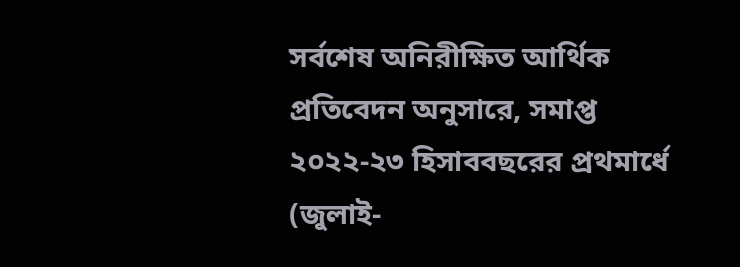সর্বশেষ অনিরীক্ষিত আর্থিক প্রতিবেদন অনুসারে, সমাপ্ত ২০২২-২৩ হিসাববছরের প্রথমার্ধে (জুলাই-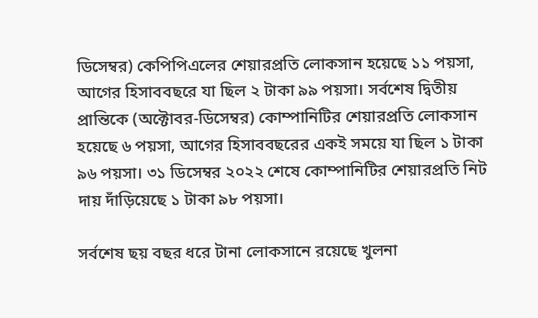ডিসেম্বর) কেপিপিএলের শেয়ারপ্রতি লোকসান হয়েছে ১১ পয়সা, আগের হিসাববছরে যা ছিল ২ টাকা ৯৯ পয়সা। সর্বশেষ দ্বিতীয় প্রান্তিকে (অক্টোবর-ডিসেম্বর) কোম্পানিটির শেয়ারপ্রতি লোকসান হয়েছে ৬ পয়সা, আগের হিসাববছরের একই সময়ে যা ছিল ১ টাকা ৯৬ পয়সা। ৩১ ডিসেম্বর ২০২২ শেষে কোম্পানিটির শেয়ারপ্রতি নিট দায় দাঁড়িয়েছে ১ টাকা ৯৮ পয়সা।

সর্বশেষ ছয় বছর ধরে টানা লোকসানে রয়েছে খুলনা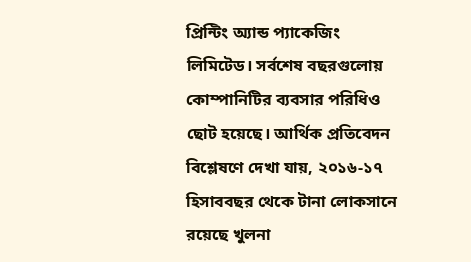প্রিন্টিং অ্যান্ড প্যাকেজিং লিমিটেড। সর্বশেষ বছরগুলোয় কোম্পানিটির ব্যবসার পরিধিও ছোট হয়েছে। আর্থিক প্রতিবেদন বিশ্লেষণে দেখা যায়, ২০১৬-১৭ হিসাববছর থেকে টানা লোকসানে রয়েছে খুলনা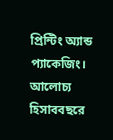প্রিন্টিং অ্যান্ড প্যাকেজিং। আলোচ্য হিসাববছরে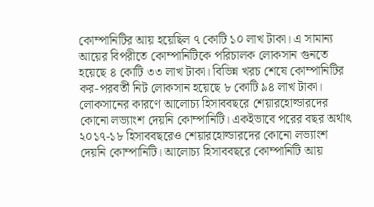কোম্পানিটির আয় হয়েছিল ৭ কোটি ১০ লাখ টাকা। এ সামান্য আয়ের বিপরীতে কোম্পানিটিকে পরিচালক লোকসান গুনতে হয়েছে ৪ কোটি ৩৩ লাখ টাকা। বিভিন্ন খরচ শেষে কোম্পানিটির কর-পরবর্তী নিট লোকসান হয়েছে ৮ কোটি ৯৪ লাখ টাকা। লোকসানের কারণে আলোচ্য হিসাববছরে শেয়ারহোল্ডারদের কোনো লভ্যাংশ দেয়নি কোম্পানিটি। একইভাবে পরের বছর অর্থাৎ ২০১৭-১৮ হিসাববছরেও শেয়ারহোল্ডারদের কোনো লভ্যাংশ দেয়নি কোম্পানিটি। আলোচ্য হিসাববছরে কোম্পানিটি আয়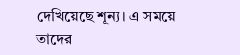দেখিয়েছে শূন্য। এ সময়ে তাদের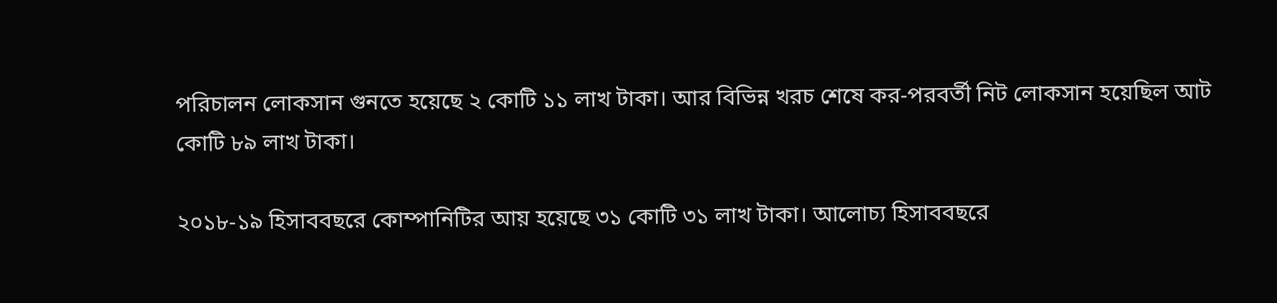পরিচালন লোকসান গুনতে হয়েছে ২ কোটি ১১ লাখ টাকা। আর বিভিন্ন খরচ শেষে কর-পরবর্তী নিট লোকসান হয়েছিল আট কোটি ৮৯ লাখ টাকা।

২০১৮-১৯ হিসাববছরে কোম্পানিটির আয় হয়েছে ৩১ কোটি ৩১ লাখ টাকা। আলোচ্য হিসাববছরে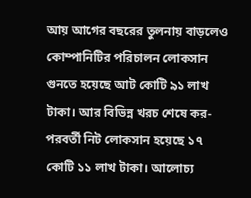আয় আগের বছরের তুলনায় বাড়লেও কোম্পানিটির পরিচালন লোকসান গুনতে হয়েছে আট কোটি ৯১ লাখ টাকা। আর বিভিন্ন খরচ শেষে কর-পরবর্তী নিট লোকসান হয়েছে ১৭ কোটি ১১ লাখ টাকা। আলোচ্য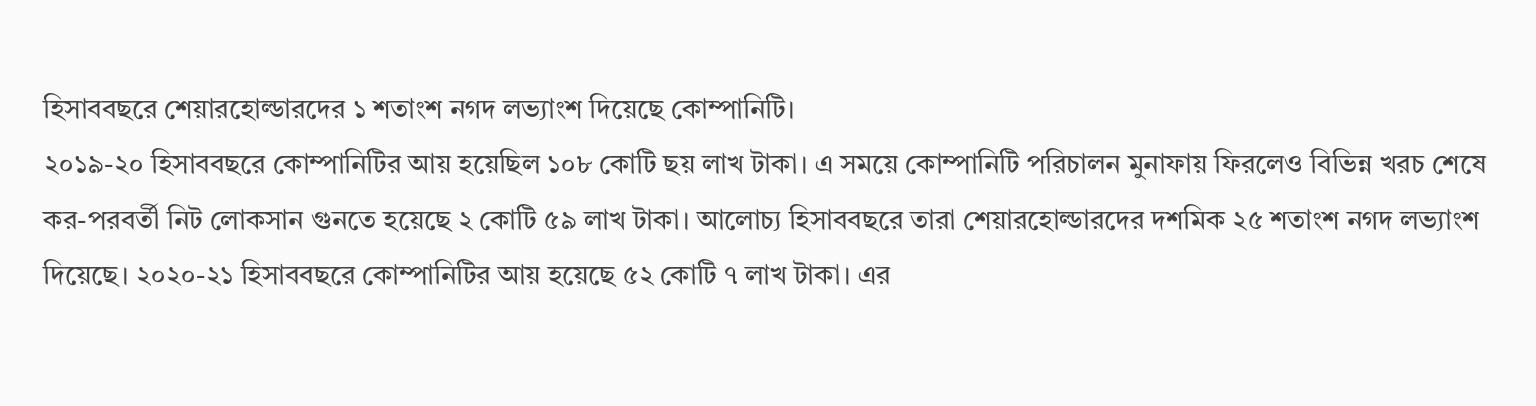হিসাববছরে শেয়ারহোল্ডারদের ১ শতাংশ নগদ লভ্যাংশ দিয়েছে কোম্পানিটি।
২০১৯-২০ হিসাববছরে কোম্পানিটির আয় হয়েছিল ১০৮ কোটি ছয় লাখ টাকা। এ সময়ে কোম্পানিটি পরিচালন মুনাফায় ফিরলেও বিভিন্ন খরচ শেষে কর-পরবর্তী নিট লোকসান গুনতে হয়েছে ২ কোটি ৫৯ লাখ টাকা। আলোচ্য হিসাববছরে তারা শেয়ারহোল্ডারদের দশমিক ২৫ শতাংশ নগদ লভ্যাংশ দিয়েছে। ২০২০-২১ হিসাববছরে কোম্পানিটির আয় হয়েছে ৫২ কোটি ৭ লাখ টাকা। এর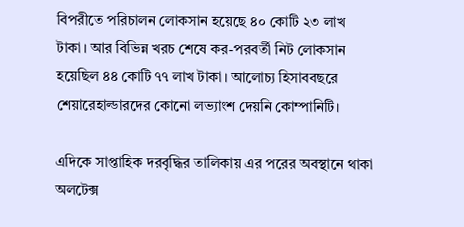বিপরীতে পরিচালন লোকসান হয়েছে ৪০ কোটি ২৩ লাখ টাকা। আর বিভিন্ন খরচ শেষে কর-পরবর্তী নিট লোকসান হয়েছিল ৪৪ কোটি ৭৭ লাখ টাকা। আলোচ্য হিসাববছরে শেয়ারেহাল্ডারদের কোনো লভ্যাংশ দেয়নি কোম্পানিটি।

এদিকে সাপ্তাহিক দরবৃদ্ধির তালিকায় এর পরের অবস্থানে থাকা অলটেক্স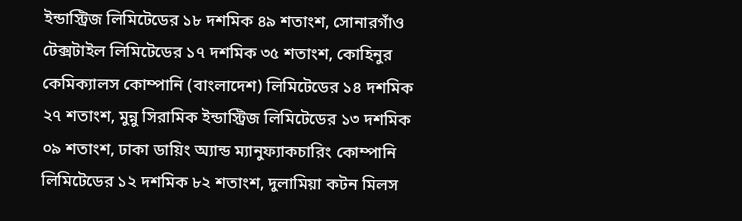ইন্ডাস্ট্রিজ লিমিটেডের ১৮ দশমিক ৪৯ শতাংশ, সোনারগাঁও টেক্সটাইল লিমিটেডের ১৭ দশমিক ৩৫ শতাংশ, কোহিনুর কেমিক্যালস কোম্পানি (বাংলাদেশ) লিমিটেডের ১৪ দশমিক ২৭ শতাংশ, মুন্নু সিরামিক ইন্ডাস্ট্রিজ লিমিটেডের ১৩ দশমিক ০৯ শতাংশ, ঢাকা ডায়িং অ্যান্ড ম্যানুফ্যাকচারিং কোম্পানি লিমিটেডের ১২ দশমিক ৮২ শতাংশ, দুলামিয়া কটন মিলস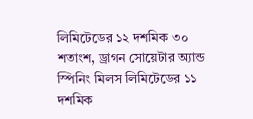লিমিটেডের ১২ দশমিক ৩০ শতাংশ, ড্রাগন সোয়েটার অ্যান্ড স্পিনিং মিলস লিমিটেডের ১১ দশমিক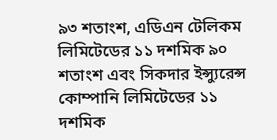৯৩ শতাংশ, এডিএন টেলিকম লিমিটেডের ১১ দশমিক ৯০ শতাংশ এবং সিকদার ইন্স্যুরেন্স কোম্পানি লিমিটেডের ১১ দশমিক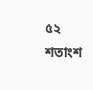৫২ শতাংশ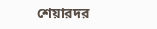শেয়ারদর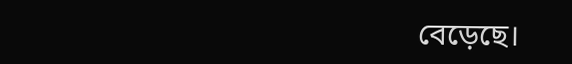বেড়েছে।